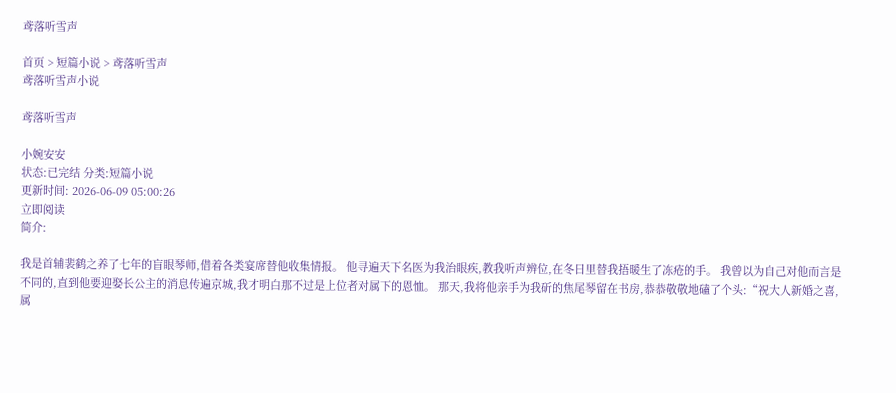鸢落听雪声

首页 > 短篇小说 > 鸢落听雪声
鸢落听雪声小说

鸢落听雪声

小婉安安
状态:已完结 分类:短篇小说
更新时间: 2026-06-09 05:00:26
立即阅读
简介:

我是首辅裴鹤之养了七年的盲眼琴师,借着各类宴席替他收集情报。 他寻遍天下名医为我治眼疾,教我听声辨位,在冬日里替我捂暖生了冻疮的手。 我曾以为自己对他而言是不同的,直到他要迎娶长公主的消息传遍京城,我才明白那不过是上位者对属下的恩恤。 那天,我将他亲手为我斫的焦尾琴留在书房,恭恭敬敬地磕了个头:“祝大人新婚之喜,属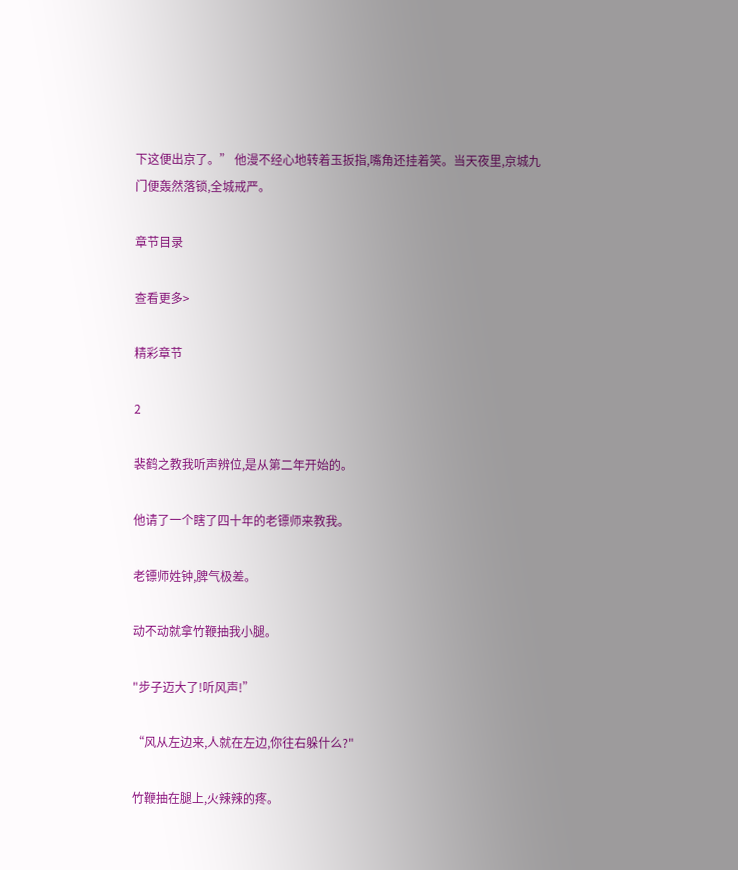下这便出京了。” 他漫不经心地转着玉扳指,嘴角还挂着笑。当天夜里,京城九门便轰然落锁,全城戒严。

章节目录

查看更多>

精彩章节

2

裴鹤之教我听声辨位,是从第二年开始的。

他请了一个瞎了四十年的老镖师来教我。

老镖师姓钟,脾气极差。

动不动就拿竹鞭抽我小腿。

"步子迈大了!听风声!”

“风从左边来,人就在左边,你往右躲什么?"

竹鞭抽在腿上,火辣辣的疼。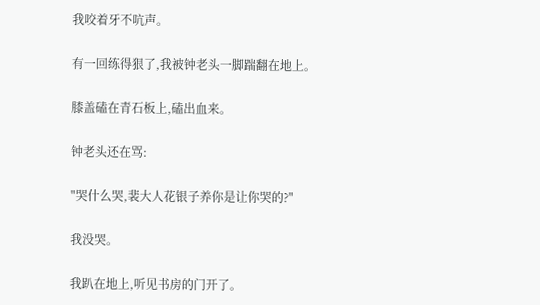我咬着牙不吭声。

有一回练得狠了,我被钟老头一脚踹翻在地上。

膝盖磕在青石板上,磕出血来。

钟老头还在骂:

"哭什么哭,裴大人花银子养你是让你哭的?"

我没哭。

我趴在地上,听见书房的门开了。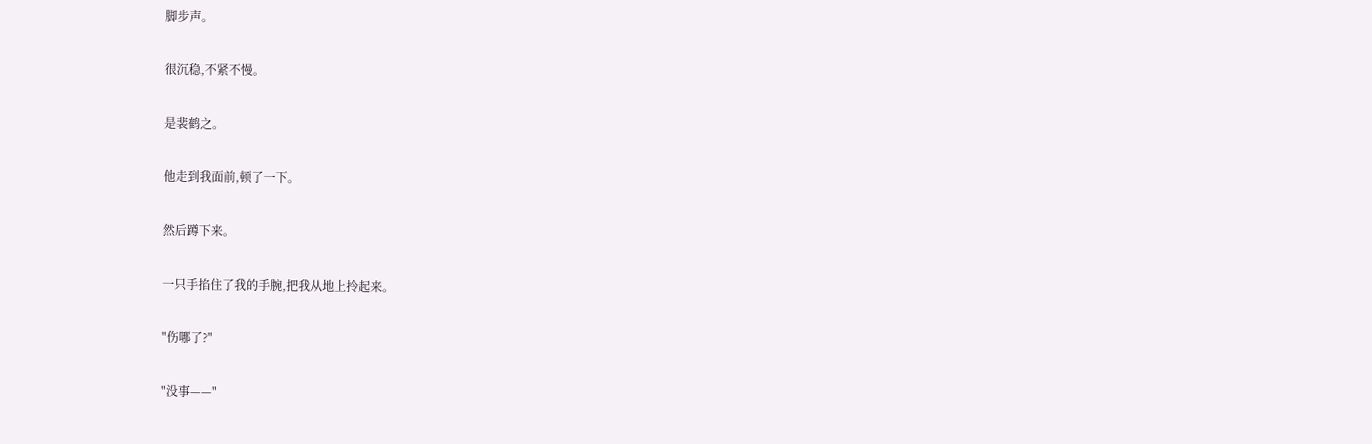脚步声。

很沉稳,不紧不慢。

是裴鹤之。

他走到我面前,顿了一下。

然后蹲下来。

一只手掐住了我的手腕,把我从地上拎起来。

"伤哪了?"

"没事——"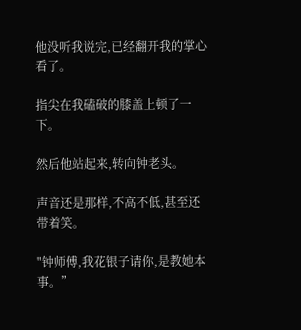他没听我说完,已经翻开我的掌心看了。

指尖在我磕破的膝盖上顿了一下。

然后他站起来,转向钟老头。

声音还是那样,不高不低,甚至还带着笑。

"钟师傅,我花银子请你,是教她本事。”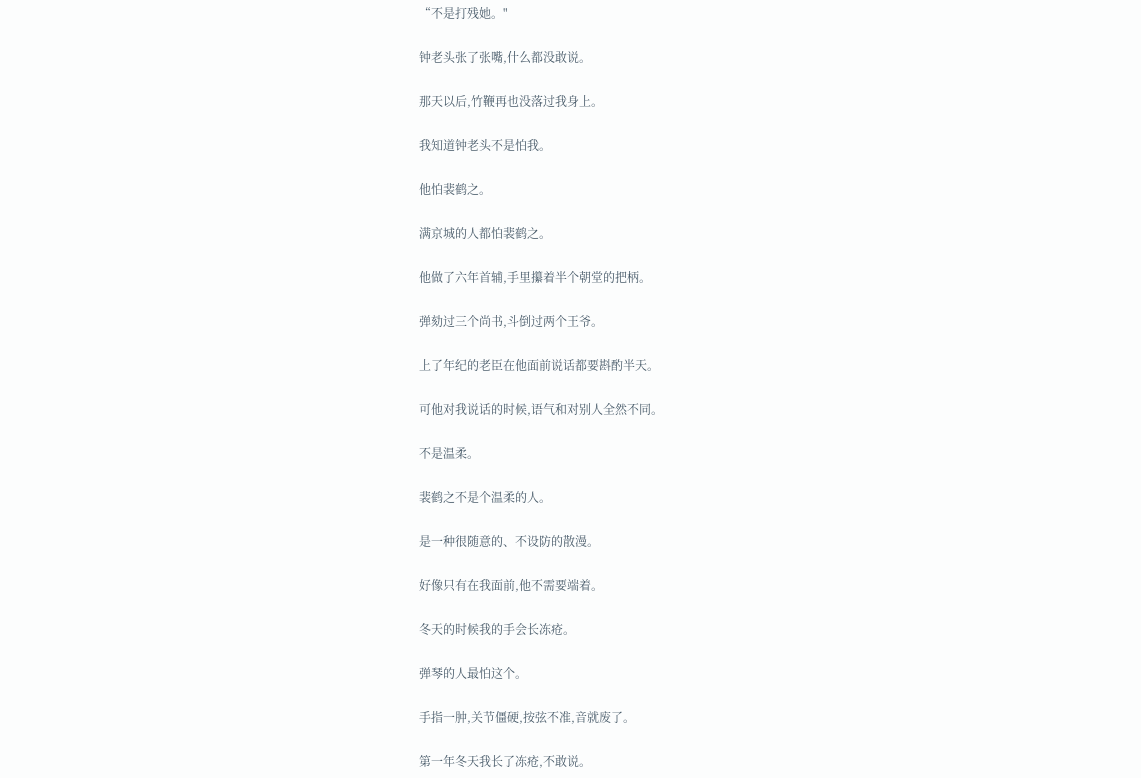“不是打残她。"

钟老头张了张嘴,什么都没敢说。

那天以后,竹鞭再也没落过我身上。

我知道钟老头不是怕我。

他怕裴鹤之。

满京城的人都怕裴鹤之。

他做了六年首辅,手里攥着半个朝堂的把柄。

弹劾过三个尚书,斗倒过两个王爷。

上了年纪的老臣在他面前说话都要斟酌半天。

可他对我说话的时候,语气和对别人全然不同。

不是温柔。

裴鹤之不是个温柔的人。

是一种很随意的、不设防的散漫。

好像只有在我面前,他不需要端着。

冬天的时候我的手会长冻疮。

弹琴的人最怕这个。

手指一肿,关节僵硬,按弦不准,音就废了。

第一年冬天我长了冻疮,不敢说。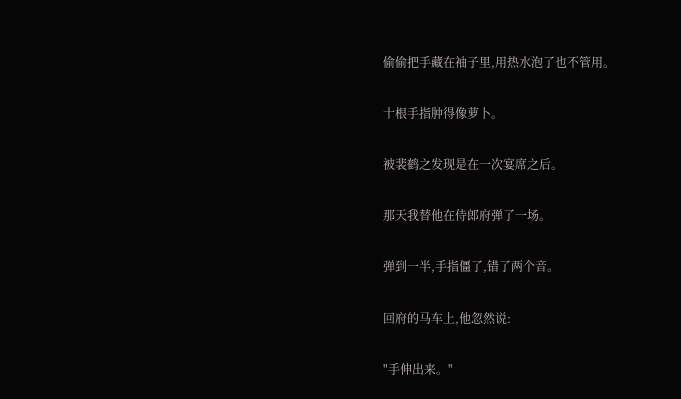偷偷把手藏在袖子里,用热水泡了也不管用。

十根手指肿得像萝卜。

被裴鹤之发现是在一次宴席之后。

那天我替他在侍郎府弹了一场。

弹到一半,手指僵了,错了两个音。

回府的马车上,他忽然说:

"手伸出来。"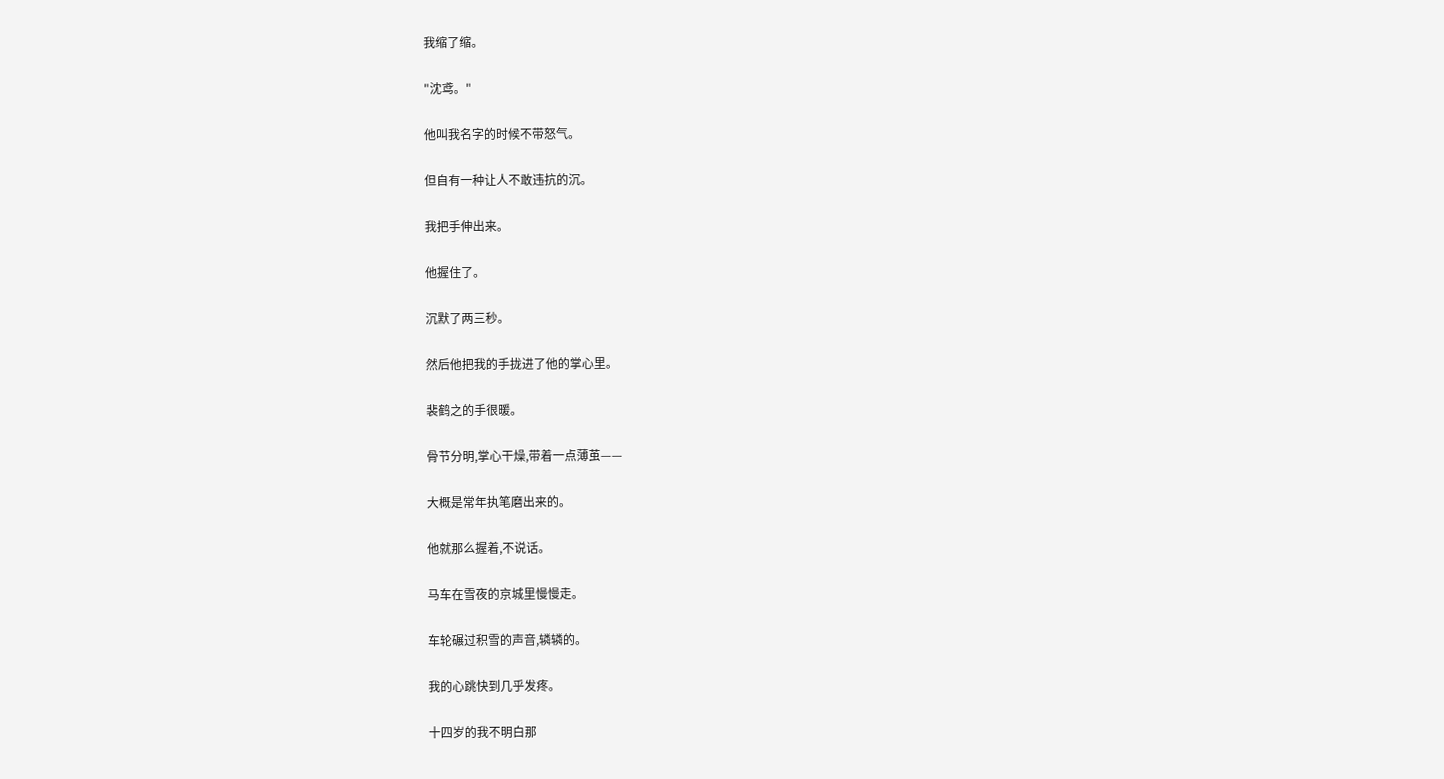我缩了缩。

"沈鸢。"

他叫我名字的时候不带怒气。

但自有一种让人不敢违抗的沉。

我把手伸出来。

他握住了。

沉默了两三秒。

然后他把我的手拢进了他的掌心里。

裴鹤之的手很暖。

骨节分明,掌心干燥,带着一点薄茧——

大概是常年执笔磨出来的。

他就那么握着,不说话。

马车在雪夜的京城里慢慢走。

车轮碾过积雪的声音,辚辚的。

我的心跳快到几乎发疼。

十四岁的我不明白那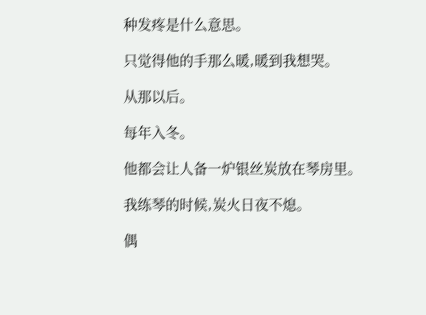种发疼是什么意思。

只觉得他的手那么暖,暖到我想哭。

从那以后。

每年入冬。

他都会让人备一炉银丝炭放在琴房里。

我练琴的时候,炭火日夜不熄。

偶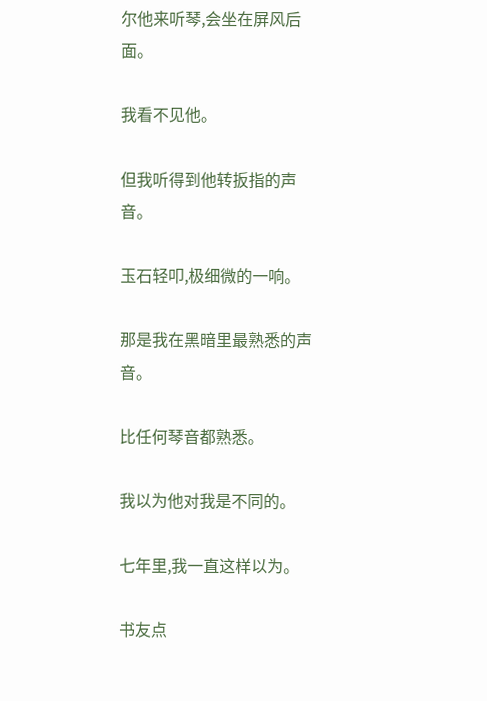尔他来听琴,会坐在屏风后面。

我看不见他。

但我听得到他转扳指的声音。

玉石轻叩,极细微的一响。

那是我在黑暗里最熟悉的声音。

比任何琴音都熟悉。

我以为他对我是不同的。

七年里,我一直这样以为。

书友点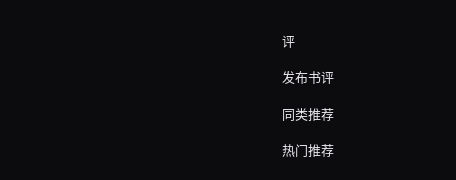评

发布书评

同类推荐

热门推荐